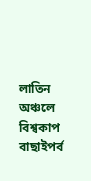লাতিন অঞ্চলে বিশ্বকাপ বাছাইপর্ব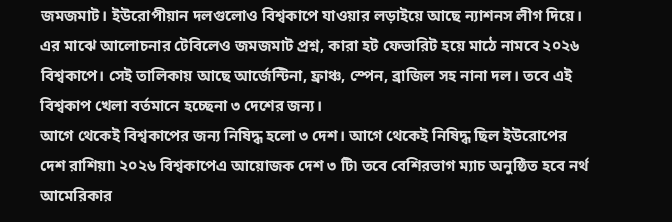জমজমাট। ইউরোপীয়ান দলগুলোও বিশ্বকাপে যাওয়ার লড়াইয়ে আছে ন্যাশনস লীগ দিয়ে। এর মাঝে আলোচনার টেবিলেও জমজমাট প্রশ্ন, কারা হট ফেভারিট হয়ে মাঠে নামবে ২০২৬ বিশ্বকাপে। সেই তালিকায় আছে আর্জেন্টিনা, ফ্রাঞ্চ, স্পেন, ব্রাজিল সহ নানা দল। তবে এই বিশ্বকাপ খেলা বর্তমানে হচ্ছেনা ৩ দেশের জন্য।
আগে থেকেই বিশ্বকাপের জন্য নিষিদ্ধ হলো ৩ দেশ। আগে থেকেই নিষিদ্ধ ছিল ইউরোপের দেশ রাশিয়া৷ ২০২৬ বিশ্বকাপেএ আয়োজক দেশ ৩ টি৷ তবে বেশিরভাগ ম্যাচ অনুষ্ঠিত হবে নর্থ আমেরিকার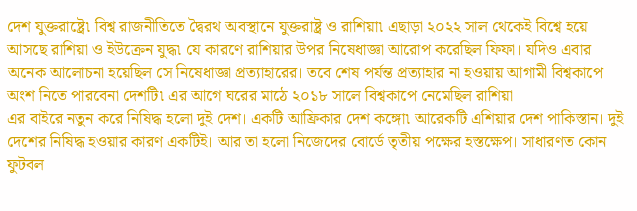দেশ যুক্তরাষ্ট্রে৷ বিশ্ব রাজনীতিতে দ্বৈরথ অবস্থানে যুক্তরাষ্ট্র ও রাশিয়া৷ এছাড়া ২০২২ সাল থেকেই বিশ্বে হয়ে আসছে রাশিয়া ও ইউক্রেন যুদ্ধ৷ যে কারণে রাশিয়ার উপর নিষেধাজ্ঞা আরোপ করেছিল ফিফা। যদিও এবার অনেক আলোচনা হয়েছিল সে নিষেধাজ্ঞা প্রত্যাহারের। তবে শেষ পর্যন্ত প্রত্যাহার না হওয়ায় আগামী বিশ্বকাপে অংশ নিতে পারবেনা দেশটি৷ এর আগে ঘরের মাঠে ২০১৮ সালে বিশ্বকাপে নেমেছিল রাশিয়া
এর বাইরে নতুন করে নিষিদ্ধ হলো দুই দেশ। একটি আফ্রিকার দেশ কঙ্গো৷ আরেকটি এশিয়ার দেশ পাকিস্তান। দুই দেশের নিষিদ্ধ হওয়ার কারণ একটিই। আর তা হলো নিজেদের বোর্ডে তৃতীয় পক্ষের হস্তক্ষেপ। সাধারণত কোন ফুটবল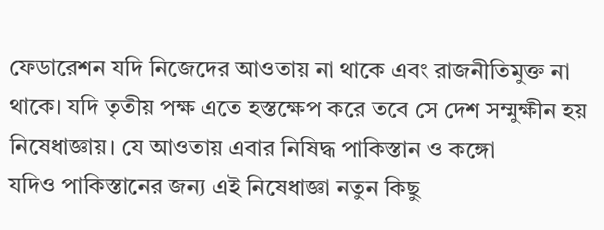ফেডারেশন যদি নিজেদের আওতায় না থাকে এবং রাজনীতিমুক্ত না থাকে। যদি তৃতীয় পক্ষ এতে হস্তক্ষেপ করে তবে সে দেশ সম্মুক্ষীন হয় নিষেধাজ্ঞায়। যে আওতায় এবার নিষিদ্ধ পাকিস্তান ও কঙ্গো
যদিও পাকিস্তানের জন্য এই নিষেধাজ্ঞা নতুন কিছু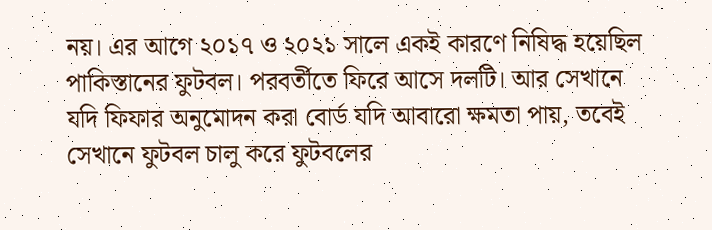নয়। এর আগে ২০১৭ ও ২০২১ সালে একই কারণে নিষিদ্ধ হয়েছিল পাকিস্তানের ফুটবল। পরবর্তীতে ফিরে আসে দলটি। আর সেখানে যদি ফিফার অনুমোদন করা বোর্ড যদি আবারো ক্ষমতা পায়, তবেই সেখানে ফুটবল চালু করে ফুটবলের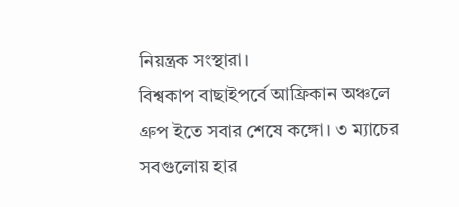নিয়ন্ত্রক সংস্থারা।
বিশ্বকাপ বাছাইপর্বে আফ্রিকান অঞ্চলে গ্রুপ ইতে সবার শেষে কঙ্গো। ৩ ম্যাচের সবগুলোয় হার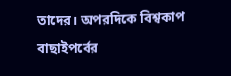তাদের। অপরদিকে বিশ্বকাপ বাছাইপর্বের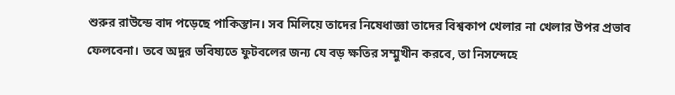শুরুর রাউন্ডে বাদ পড়েছে পাকিস্তান। সব মিলিয়ে তাদের নিষেধাজ্ঞা তাদের বিশ্বকাপ খেলার না খেলার উপর প্রভাব ফেলবেনা। তবে অদুর ভবিষ্যতে ফুটবলের জন্য যে বড় ক্ষতির সম্মুখীন করবে, তা নিসন্দেহে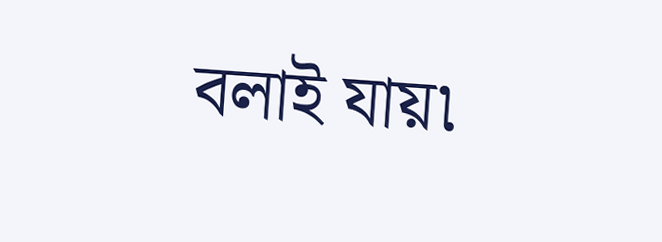বলাই যায়৷